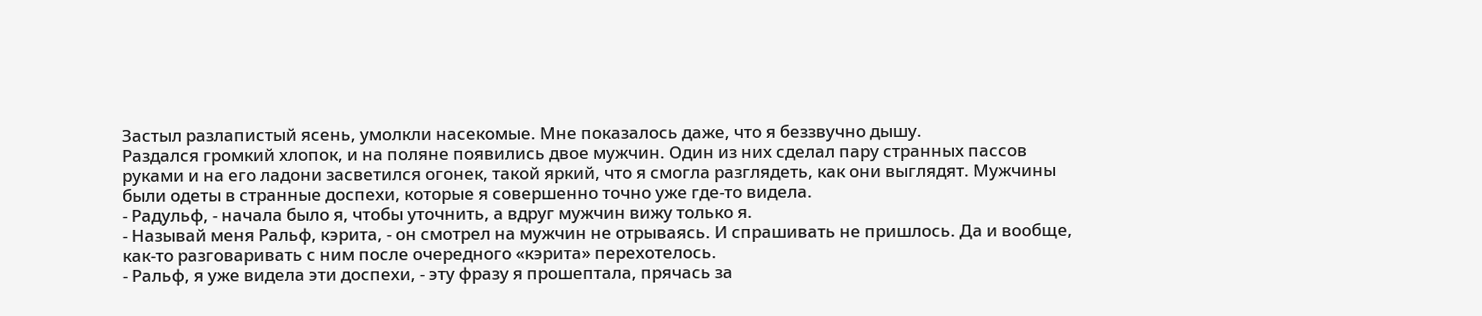Застыл разлапистый ясень, умолкли насекомые. Мне показалось даже, что я беззвучно дышу.
Раздался громкий хлопок, и на поляне появились двое мужчин. Один из них сделал пару странных пассов руками и на его ладони засветился огонек, такой яркий, что я смогла разглядеть, как они выглядят. Мужчины были одеты в странные доспехи, которые я совершенно точно уже где-то видела.
- Радульф, - начала было я, чтобы уточнить, а вдруг мужчин вижу только я.
- Называй меня Ральф, кэрита, - он смотрел на мужчин не отрываясь. И спрашивать не пришлось. Да и вообще, как-то разговаривать с ним после очередного «кэрита» перехотелось.
- Ральф, я уже видела эти доспехи, - эту фразу я прошептала, прячась за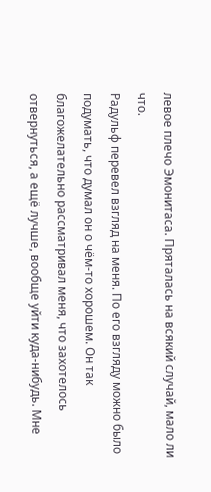левое плечо Эмонитаса. Пряталась на всякий случай, мало ли что.
Радульф перевел взгляд на меня. По его взгляду можно было подумать, что думал он о чём-то хорошем. Он так благожелательно рассматривал меня, что захотелось отвернуться, а ещё лучше, вообще уйти куда-нибудь. Мне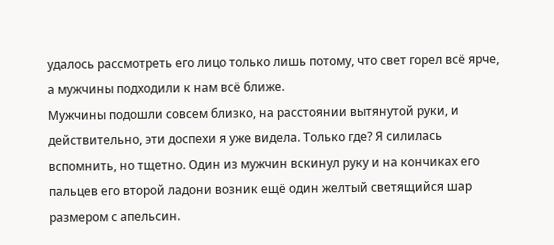удалось рассмотреть его лицо только лишь потому, что свет горел всё ярче, а мужчины подходили к нам всё ближе.
Мужчины подошли совсем близко, на расстоянии вытянутой руки, и действительно, эти доспехи я уже видела. Только где? Я силилась вспомнить, но тщетно. Один из мужчин вскинул руку и на кончиках его пальцев его второй ладони возник ещё один желтый светящийся шар размером с апельсин.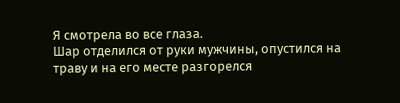Я смотрела во все глаза.
Шар отделился от руки мужчины, опустился на траву и на его месте разгорелся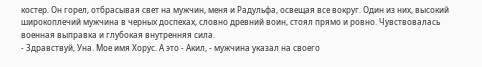костер. Он горел, отбрасывая свет на мужчин, меня и Радульфа, освещая все вокруг. Один из них, высокий широкоплечий мужчина в черных доспехах, словно древний воин, стоял прямо и ровно. Чувствовалась военная выправка и глубокая внутренняя сила.
- Здравствуй, Уна. Мое имя Хорус. А это - Акил, - мужчина указал на своего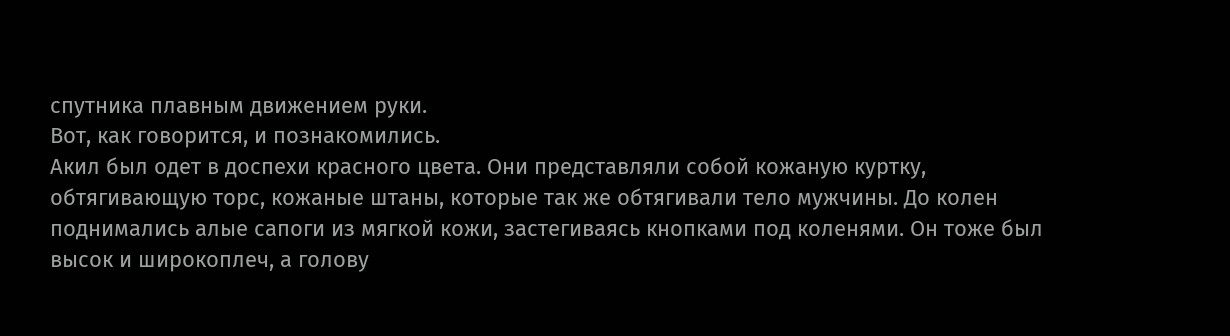спутника плавным движением руки.
Вот, как говорится, и познакомились.
Акил был одет в доспехи красного цвета. Они представляли собой кожаную куртку, обтягивающую торс, кожаные штаны, которые так же обтягивали тело мужчины. До колен поднимались алые сапоги из мягкой кожи, застегиваясь кнопками под коленями. Он тоже был высок и широкоплеч, а голову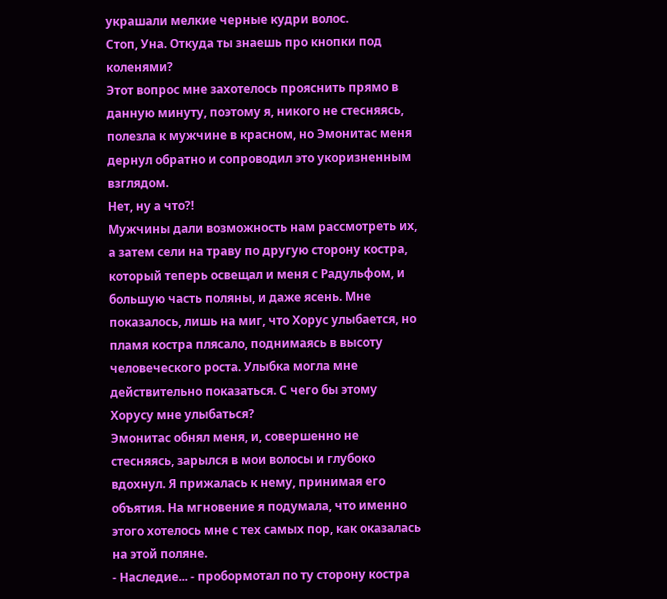украшали мелкие черные кудри волос.
Стоп, Уна. Откуда ты знаешь про кнопки под коленями?
Этот вопрос мне захотелось прояснить прямо в данную минуту, поэтому я, никого не стесняясь, полезла к мужчине в красном, но Эмонитас меня дернул обратно и сопроводил это укоризненным взглядом.
Нет, ну а что?!
Мужчины дали возможность нам рассмотреть их, а затем сели на траву по другую сторону костра, который теперь освещал и меня с Радульфом, и большую часть поляны, и даже ясень. Мне показалось, лишь на миг, что Хорус улыбается, но пламя костра плясало, поднимаясь в высоту человеческого роста. Улыбка могла мне действительно показаться. С чего бы этому Хорусу мне улыбаться?
Эмонитас обнял меня, и, совершенно не стесняясь, зарылся в мои волосы и глубоко вдохнул. Я прижалась к нему, принимая его объятия. На мгновение я подумала, что именно этого хотелось мне с тех самых пор, как оказалась на этой поляне.
- Наследие... - пробормотал по ту сторону костра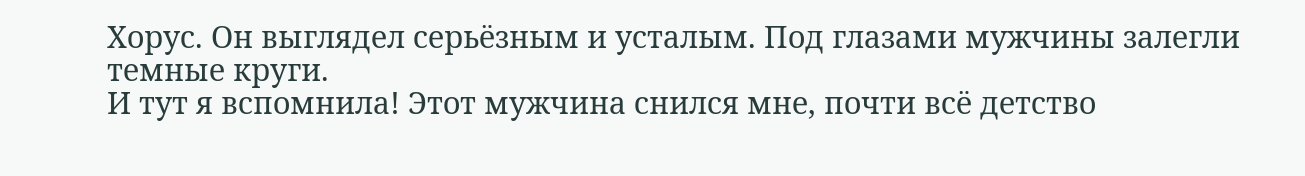Хорус. Он выглядел серьёзным и усталым. Под глазами мужчины залегли темные круги.
И тут я вспомнила! Этот мужчина снился мне, почти всё детство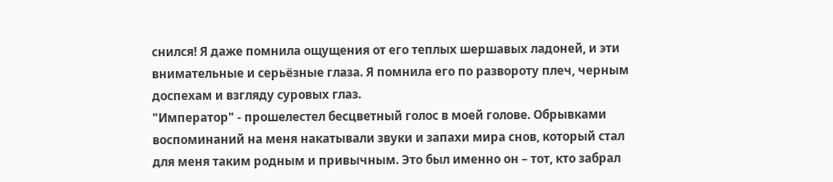снился! Я даже помнила ощущения от его теплых шершавых ладоней, и эти внимательные и серьёзные глаза. Я помнила его по развороту плеч, черным доспехам и взгляду суровых глаз.
"Император" - прошелестел бесцветный голос в моей голове. Обрывками воспоминаний на меня накатывали звуки и запахи мира снов, который стал для меня таким родным и привычным. Это был именно он – тот, кто забрал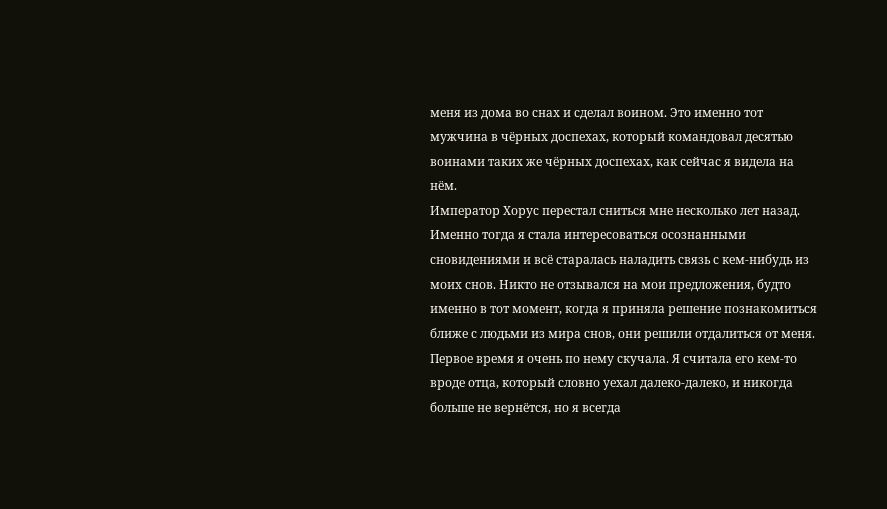меня из дома во снах и сделал воином. Это именно тот мужчина в чёрных доспехах, который командовал десятью воинами таких же чёрных доспехах, как сейчас я видела на нём.
Император Хорус перестал сниться мне несколько лет назад. Именно тогда я стала интересоваться осознанными сновидениями и всё старалась наладить связь с кем-нибудь из моих снов. Никто не отзывался на мои предложения, будто именно в тот момент, когда я приняла решение познакомиться ближе с людьми из мира снов, они решили отдалиться от меня.
Первое время я очень по нему скучала. Я считала его кем-то вроде отца, который словно уехал далеко-далеко, и никогда больше не вернётся, но я всегда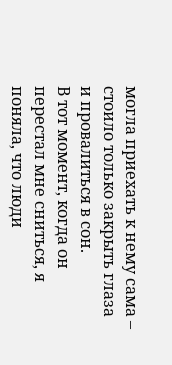могла приехать к нему сама – стоило только закрыть глаза и провалиться в сон.
В тот момент, когда он перестал мне сниться, я поняла, что люди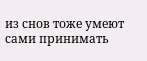из снов тоже умеют сами принимать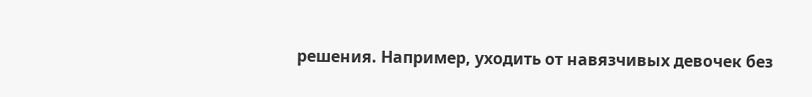решения. Например, уходить от навязчивых девочек без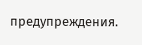предупреждения.